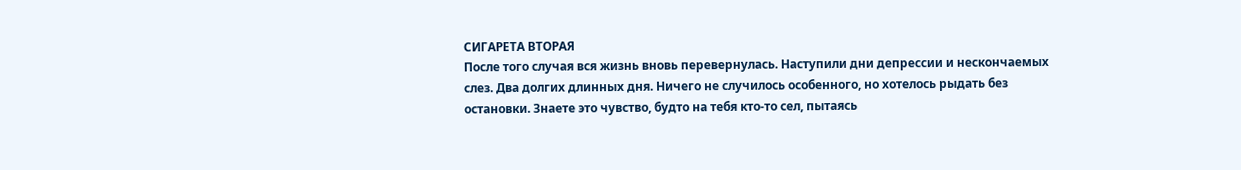СИГАРЕТА ВТОРАЯ
После того случая вся жизнь вновь перевернулась. Наступили дни депрессии и нескончаемых слез. Два долгих длинных дня. Ничего не случилось особенного, но хотелось рыдать без остановки. Знаете это чувство, будто на тебя кто-то сел, пытаясь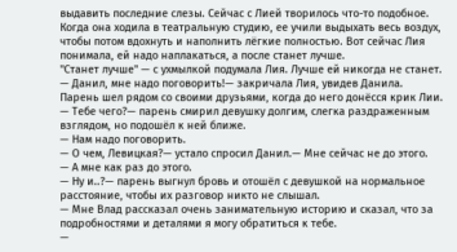выдавить последние слезы. Сейчас с Лией творилось что-то подобное. Когда она ходила в театральную студию, ее учили выдыхать весь воздух, чтобы потом вдохнуть и наполнить лёгкие полностью. Вот сейчас Лия понимала, ей надо наплакаться, а после станет лучше.
"Станет лучше" — с ухмылкой подумала Лия. Лучше ей никогда не станет.
— Данил, мне надо поговорить!— закричала Лия, увидев Данила.
Парень шел рядом со своими друзьями, когда до него донёсся крик Лии.
— Тебе чего?— парень смирил девушку долгим, слегка раздраженным взглядом, но подошёл к ней ближе.
— Нам надо поговорить.
— О чем, Левицкая?— устало спросил Данил.— Мне сейчас не до этого.
— А мне как раз до этого.
— Ну и..?— парень выгнул бровь и отошёл с девушкой на нормальное расстояние, чтобы их разговор никто не слышал.
— Мне Влад рассказал очень занимательную историю и сказал, что за подробностями и деталями я могу обратиться к тебе.
—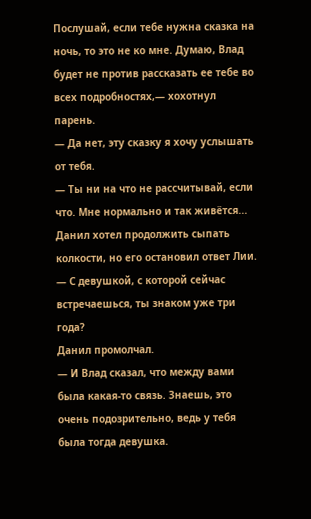Послушай, если тебе нужна сказка на ночь, то это не ко мне. Думаю, Влад будет не против рассказать ее тебе во всех подробностях,— хохотнул парень.
— Да нет, эту сказку я хочу услышать от тебя.
— Ты ни на что не рассчитывай, если что. Мне нормально и так живётся...
Данил хотел продолжить сыпать колкости, но его остановил ответ Лии.
— С девушкой, с которой сейчас встречаешься, ты знаком уже три года?
Данил промолчал.
— И Влад сказал, что между вами была какая-то связь. Знаешь, это очень подозрительно, ведь у тебя была тогда девушка.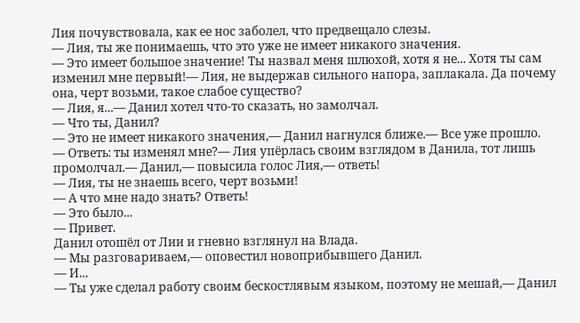Лия почувствовала, как ее нос заболел, что предвещало слезы.
— Лия, ты же понимаешь, что это уже не имеет никакого значения.
— Это имеет большое значение! Ты назвал меня шлюхой, хотя я не... Хотя ты сам изменил мне первый!— Лия, не выдержав сильного напора, заплакала. Да почему она, черт возьми, такое слабое существо?
— Лия, я...— Данил хотел что-то сказать, но замолчал.
— Что ты, Данил?
— Это не имеет никакого значения,— Данил нагнулся ближе.— Все уже прошло.
— Ответь: ты изменял мне?— Лия упёрлась своим взглядом в Данила, тот лишь промолчал.— Данил,— повысила голос Лия,— ответь!
— Лия, ты не знаешь всего, черт возьми!
— А что мне надо знать? Ответь!
— Это было...
— Привет.
Данил отошёл от Лии и гневно взглянул на Влада.
— Мы разговариваем,— оповестил новоприбывшего Данил.
— И...
— Ты уже сделал работу своим бескостлявым языком, поэтому не мешай,— Данил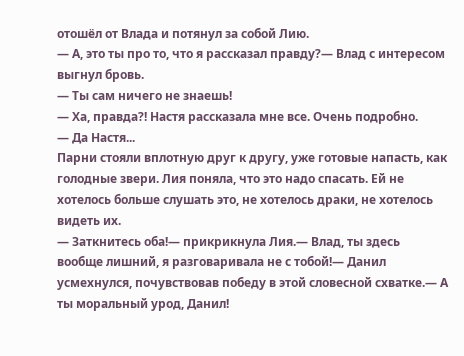отошёл от Влада и потянул за собой Лию.
— А, это ты про то, что я рассказал правду?— Влад с интересом выгнул бровь.
— Ты сам ничего не знаешь!
— Ха, правда?! Настя рассказала мне все. Очень подробно.
— Да Настя...
Парни стояли вплотную друг к другу, уже готовые напасть, как голодные звери. Лия поняла, что это надо спасать. Ей не хотелось больше слушать это, не хотелось драки, не хотелось видеть их.
— Заткнитесь оба!— прикрикнула Лия.— Влад, ты здесь вообще лишний, я разговаривала не с тобой!— Данил усмехнулся, почувствовав победу в этой словесной схватке.— А ты моральный урод, Данил!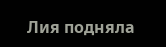Лия подняла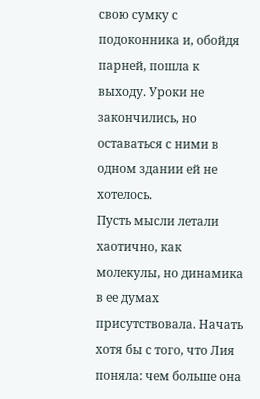свою сумку с подоконника и, обойдя парней, пошла к выходу. Уроки не закончились, но оставаться с ними в одном здании ей не хотелось.
Пусть мысли летали хаотично, как молекулы, но динамика в ее думах присутствовала. Начать хотя бы с того, что Лия поняла: чем больше она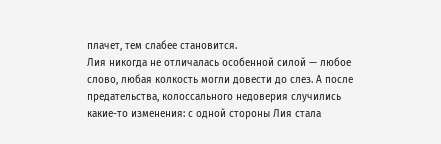плачет, тем слабее становится.
Лия никогда не отличалась особенной силой — любое слово, любая колкость могли довести до слез. А после предательства, колоссального недоверия случились какие-то изменения: с одной стороны Лия стала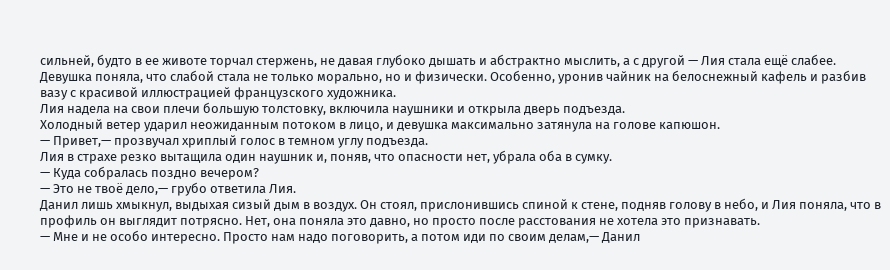сильней, будто в ее животе торчал стержень, не давая глубоко дышать и абстрактно мыслить, а с другой — Лия стала ещё слабее.
Девушка поняла, что слабой стала не только морально, но и физически. Особенно, уронив чайник на белоснежный кафель и разбив вазу с красивой иллюстрацией французского художника.
Лия надела на свои плечи большую толстовку, включила наушники и открыла дверь подъезда.
Холодный ветер ударил неожиданным потоком в лицо, и девушка максимально затянула на голове капюшон.
— Привет,— прозвучал хриплый голос в темном углу подъезда.
Лия в страхе резко вытащила один наушник и, поняв, что опасности нет, убрала оба в сумку.
— Куда собралась поздно вечером?
— Это не твоё дело,— грубо ответила Лия.
Данил лишь хмыкнул, выдыхая сизый дым в воздух. Он стоял, прислонившись спиной к стене, подняв голову в небо, и Лия поняла, что в профиль он выглядит потрясно. Нет, она поняла это давно, но просто после расстования не хотела это признавать.
— Мне и не особо интересно. Просто нам надо поговорить, а потом иди по своим делам,— Данил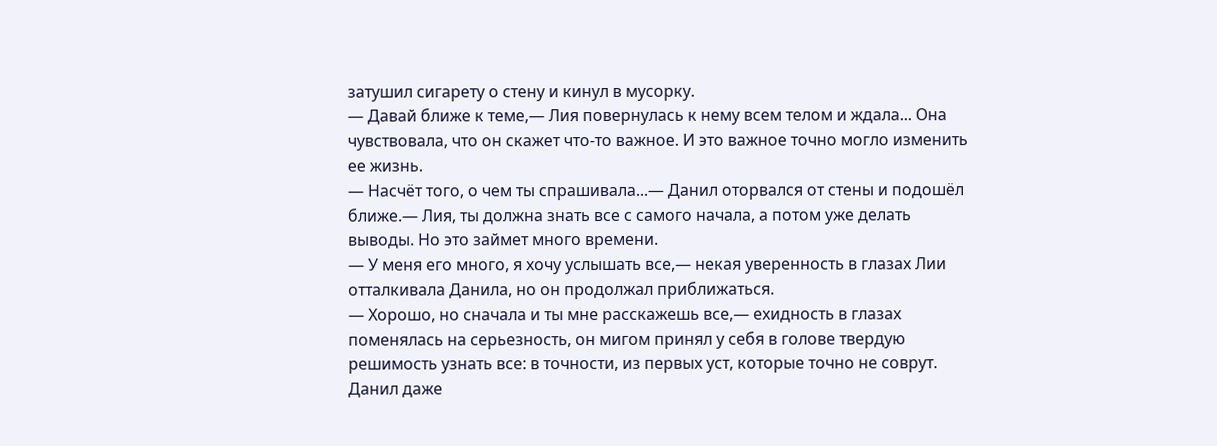затушил сигарету о стену и кинул в мусорку.
— Давай ближе к теме,— Лия повернулась к нему всем телом и ждала... Она чувствовала, что он скажет что-то важное. И это важное точно могло изменить ее жизнь.
— Насчёт того, о чем ты спрашивала...— Данил оторвался от стены и подошёл ближе.— Лия, ты должна знать все с самого начала, а потом уже делать выводы. Но это займет много времени.
— У меня его много, я хочу услышать все,— некая уверенность в глазах Лии отталкивала Данила, но он продолжал приближаться.
— Хорошо, но сначала и ты мне расскажешь все,— ехидность в глазах поменялась на серьезность, он мигом принял у себя в голове твердую решимость узнать все: в точности, из первых уст, которые точно не соврут.
Данил даже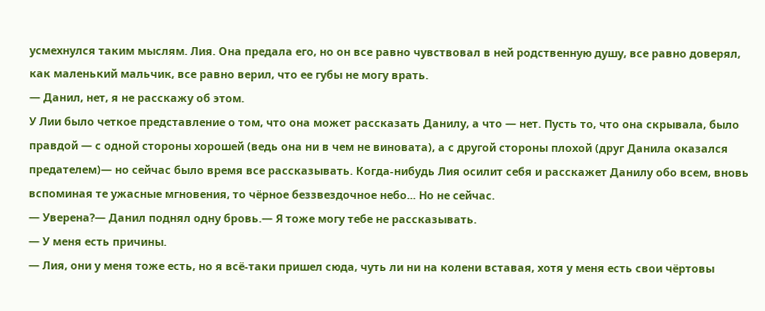усмехнулся таким мыслям. Лия. Она предала его, но он все равно чувствовал в ней родственную душу, все равно доверял, как маленький мальчик, все равно верил, что ее губы не могу врать.
— Данил, нет, я не расскажу об этом.
У Лии было четкое представление о том, что она может рассказать Данилу, а что — нет. Пусть то, что она скрывала, было правдой — с одной стороны хорошей (ведь она ни в чем не виновата), а с другой стороны плохой (друг Данила оказался предателем)— но сейчас было время все рассказывать. Когда-нибудь Лия осилит себя и расскажет Данилу обо всем, вновь вспоминая те ужасные мгновения, то чёрное беззвездочное небо... Но не сейчас.
— Уверена?— Данил поднял одну бровь.— Я тоже могу тебе не рассказывать.
— У меня есть причины.
— Лия, они у меня тоже есть, но я всё-таки пришел сюда, чуть ли ни на колени вставая, хотя у меня есть свои чёртовы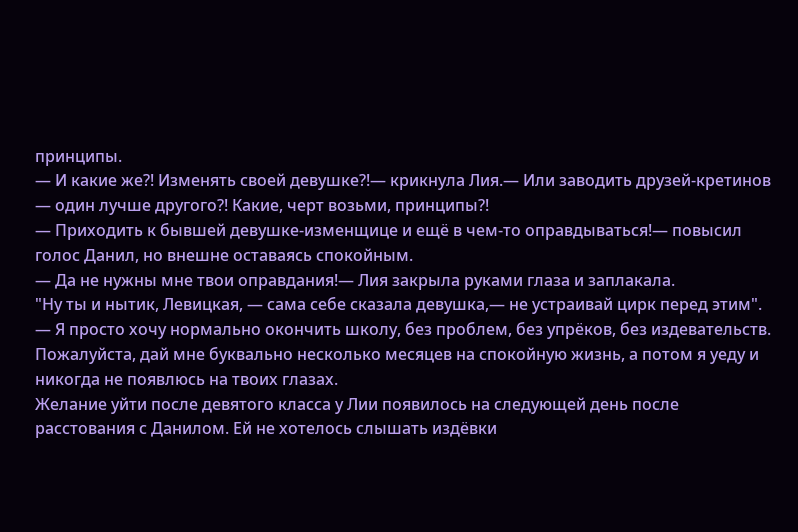принципы.
— И какие же?! Изменять своей девушке?!— крикнула Лия.— Или заводить друзей-кретинов — один лучше другого?! Какие, черт возьми, принципы?!
— Приходить к бывшей девушке-изменщице и ещё в чем-то оправдываться!— повысил голос Данил, но внешне оставаясь спокойным.
— Да не нужны мне твои оправдания!— Лия закрыла руками глаза и заплакала.
"Ну ты и нытик, Левицкая, — сама себе сказала девушка,— не устраивай цирк перед этим".
— Я просто хочу нормально окончить школу, без проблем, без упрёков, без издевательств. Пожалуйста, дай мне буквально несколько месяцев на спокойную жизнь, а потом я уеду и никогда не появлюсь на твоих глазах.
Желание уйти после девятого класса у Лии появилось на следующей день после расстования с Данилом. Ей не хотелось слышать издёвки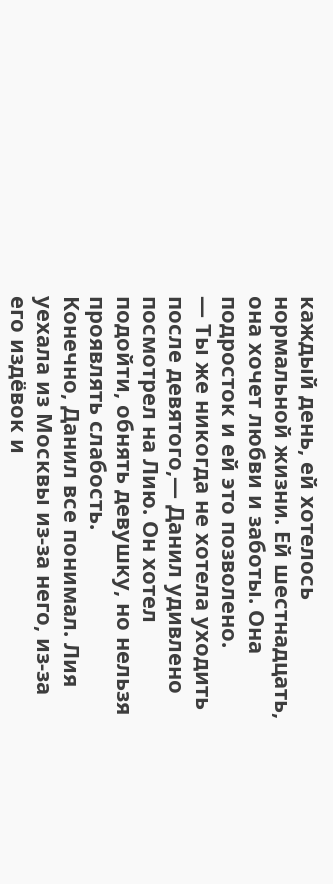каждый день, ей хотелось нормальной жизни. Ей шестнадцать, она хочет любви и заботы. Она подросток и ей это позволено.
— Ты же никогда не хотела уходить после девятого,— Данил удивлено посмотрел на Лию. Он хотел подойти, обнять девушку, но нельзя проявлять слабость.
Конечно, Данил все понимал. Лия уехала из Москвы из-за него, из-за его издёвок и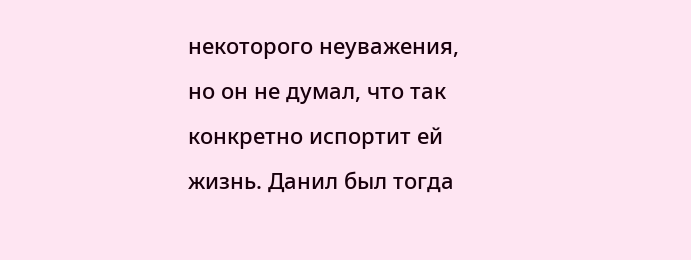некоторого неуважения, но он не думал, что так конкретно испортит ей жизнь. Данил был тогда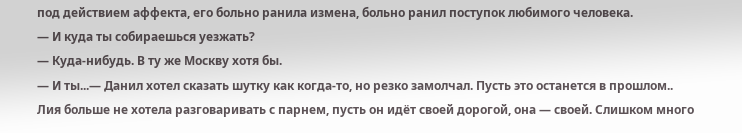под действием аффекта, его больно ранила измена, больно ранил поступок любимого человека.
— И куда ты собираешься уезжать?
— Куда-нибудь. В ту же Москву хотя бы.
— И ты...— Данил хотел сказать шутку как когда-то, но резко замолчал. Пусть это останется в прошлом..
Лия больше не хотела разговаривать с парнем, пусть он идёт своей дорогой, она — своей. Слишком много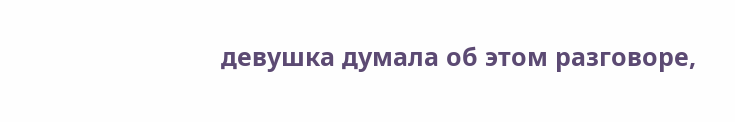девушка думала об этом разговоре,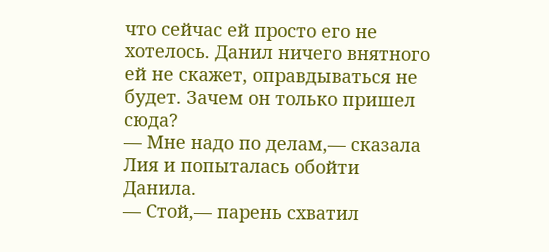что сейчас ей просто его не хотелось. Данил ничего внятного ей не скажет, оправдываться не будет. Зачем он только пришел сюда?
— Мне надо по делам,— сказала Лия и попыталась обойти Данила.
— Стой,— парень схватил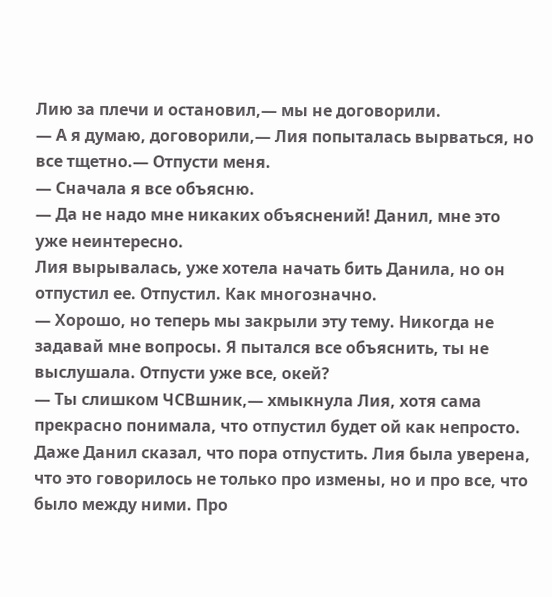Лию за плечи и остановил,— мы не договорили.
— А я думаю, договорили,— Лия попыталась вырваться, но все тщетно.— Отпусти меня.
— Сначала я все объясню.
— Да не надо мне никаких объяснений! Данил, мне это уже неинтересно.
Лия вырывалась, уже хотела начать бить Данила, но он отпустил ее. Отпустил. Как многозначно.
— Хорошо, но теперь мы закрыли эту тему. Никогда не задавай мне вопросы. Я пытался все объяснить, ты не выслушала. Отпусти уже все, окей?
— Ты слишком ЧСВшник,— хмыкнула Лия, хотя сама прекрасно понимала, что отпустил будет ой как непросто.
Даже Данил сказал, что пора отпустить. Лия была уверена, что это говорилось не только про измены, но и про все, что было между ними. Про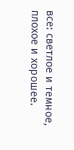все: светлое и темное, плохое и хорошее.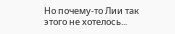Но почему-то Лии так этого не хотелось...